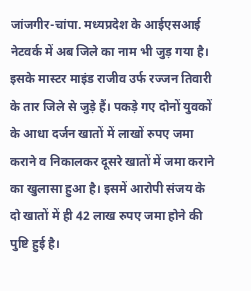जांजगीर-चांपा. मध्यप्रदेश के आईएसआई नेटवर्क में अब जिले का नाम भी जुड़ गया है। इसके मास्टर माइंड राजीव उर्फ रज्जन तिवारी के तार जिले से जुड़े हैं। पकड़े गए दोनों युवकों के आधा दर्जन खातों में लाखों रुपए जमा कराने व निकालकर दूसरे खातों में जमा कराने का खुलासा हुआ है। इसमें आरोपी संजय के दो खातों में ही 42 लाख रुपए जमा होने की पुष्टि हुई है।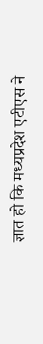ज्ञात हो कि मध्यप्रदेश एटीएस ने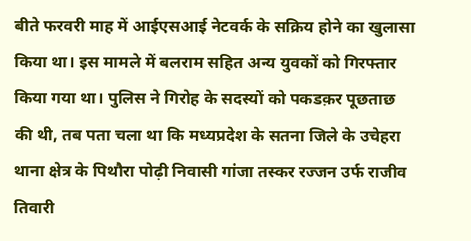बीते फरवरी माह में आईएसआई नेटवर्क के सक्रिय होने का खुलासा किया था। इस मामले में बलराम सहित अन्य युवकों को गिरफ्तार किया गया था। पुलिस ने गिरोह के सदस्यों को पकडक़र पूछताछ की थी, तब पता चला था कि मध्यप्रदेश के सतना जिले के उचेहरा थाना क्षेत्र के पिथौरा पोढ़ी निवासी गांजा तस्कर रज्जन उर्फ राजीव तिवारी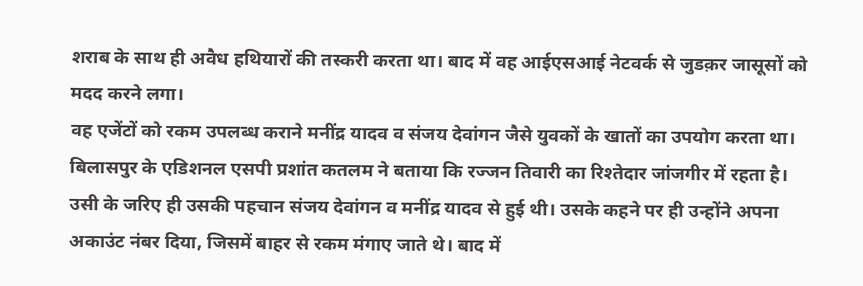शराब के साथ ही अवैध हथियारों की तस्करी करता था। बाद में वह आईएसआई नेटवर्क से जुडक़र जासूसों को मदद करने लगा।
वह एजेंटों को रकम उपलब्ध कराने मनींद्र यादव व संजय देवांगन जैसे युवकों के खातों का उपयोग करता था। बिलासपुर के एडिशनल एसपी प्रशांत कतलम ने बताया कि रज्जन तिवारी का रिश्तेदार जांजगीर में रहता है। उसी के जरिए ही उसकी पहचान संजय देवांगन व मनींद्र यादव से हुई थी। उसके कहने पर ही उन्होंने अपना अकाउंट नंबर दिया, जिसमें बाहर से रकम मंगाए जाते थे। बाद में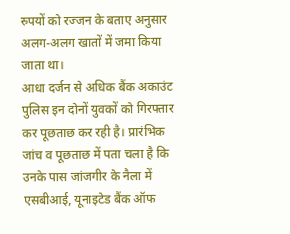स्र्पयों को रज्जन के बताए अनुसार अलग-अलग खातों में जमा किया जाता था।
आधा दर्जन से अधिक बैंक अकाउंट
पुलिस इन दोनों युवकों को गिरफ्तार कर पूछताछ कर रही है। प्रारंभिक जांच व पूछताछ में पता चला है कि उनके पास जांजगीर के नैला में एसबीआई, यूनाइटेड बैंक ऑफ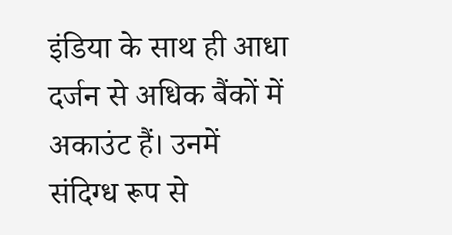इंडिया के साथ ही आधा दर्जन से अधिक बैंकों में अकाउंट हैं। उनमें संदिग्ध रूप से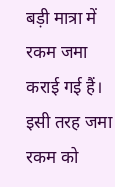बड़ी मात्रा में रकम जमा कराई गई हैं। इसी तरह जमा रकम को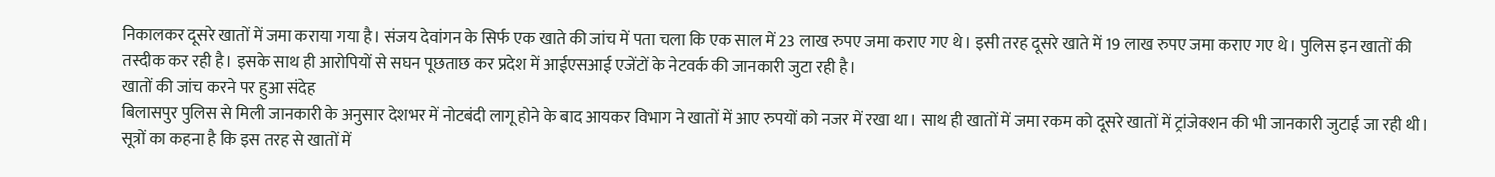निकालकर दूसरे खातों में जमा कराया गया है। संजय देवांगन के सिर्फ एक खाते की जांच में पता चला कि एक साल में 23 लाख रुपए जमा कराए गए थे। इसी तरह दूसरे खाते में 19 लाख रुपए जमा कराए गए थे। पुलिस इन खातों की तस्दीक कर रही है। इसके साथ ही आरोपियों से सघन पूछताछ कर प्रदेश में आईएसआई एजेंटों के नेटवर्क की जानकारी जुटा रही है।
खातों की जांच करने पर हुआ संदेह
बिलासपुर पुलिस से मिली जानकारी के अनुसार देशभर में नोटबंदी लागू होने के बाद आयकर विभाग ने खातों में आए रुपयों को नजर में रखा था। साथ ही खातों में जमा रकम को दूसरे खातों में ट्रांजेक्शन की भी जानकारी जुटाई जा रही थी। सूत्रों का कहना है कि इस तरह से खातों में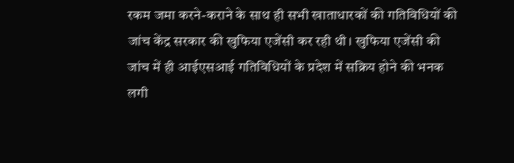रकम जमा करने-कराने के साथ ही सभी खाताधारकों की गतिविधियों की जांच केंद्र सरकार की खुफिया एजेंसी कर रही थी। खुफिया एजेंसी की जांच में ही आईएसआई गतिविधियों के प्रदेश में सक्रिय होने की भनक लगी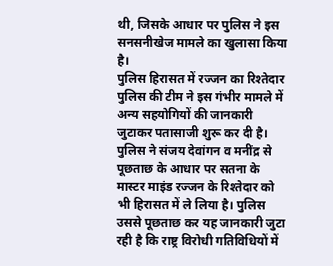थी, जिसके आधार पर पुलिस ने इस सनसनीखेज मामले का खुलासा किया है।
पुलिस हिरासत में रज्जन का रिश्तेदार
पुलिस की टीम ने इस गंभीर मामले में अन्य सहयोगियों की जानकारी जुटाकर पतासाजी शुरू कर दी है। पुलिस ने संजय देवांगन व मनींद्र से पूछताछ के आधार पर सतना के मास्टर माइंड रज्जन के रिश्तेदार को भी हिरासत में ले लिया है। पुलिस उससे पूछताछ कर यह जानकारी जुटा रही है कि राष्ट्र विरोधी गतिविधियों में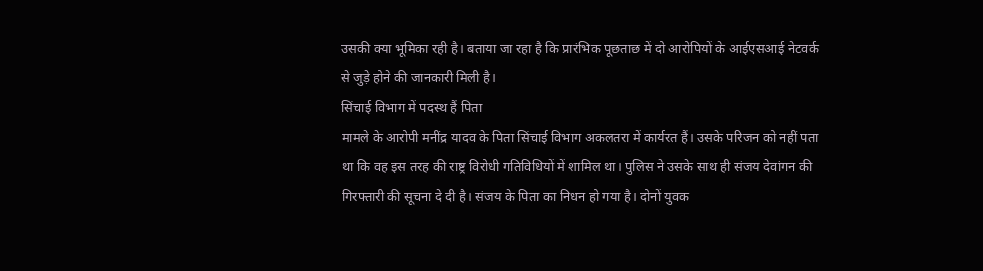उसकी क्या भूमिका रही है। बताया जा रहा है कि प्रारंभिक पूछताछ में दो आरोपियों के आईएसआई नेटवर्क से जुड़े होने की जानकारी मिली है।
सिंचाई विभाग में पदस्थ हैं पिता
मामले के आरोपी मनींद्र यादव के पिता सिंचाई विभाग अकलतरा में कार्यरत हैं। उसके परिजन को नहीं पता था कि वह इस तरह की राष्ट्र विरोधी गतिविधियों में शामिल था। पुलिस ने उसके साथ ही संजय देवांगन की गिरफ्तारी की सूचना दे दी है। संजय के पिता का निधन हो गया है। दोनों युवक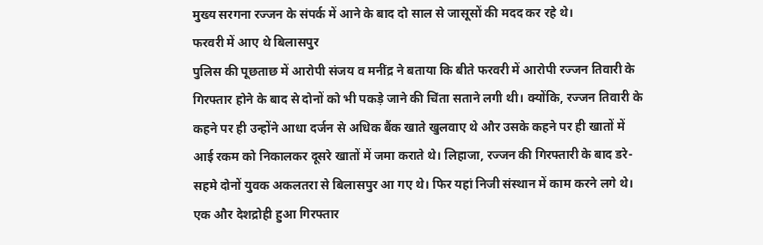मुख्य सरगना रज्जन के संपर्क में आने के बाद दो साल से जासूसों की मदद कर रहे थे।
फरवरी में आए थे बिलासपुर
पुलिस की पूछताछ में आरोपी संजय व मनींद्र ने बताया कि बीते फरवरी में आरोपी रज्जन तिवारी के गिरफ्तार होने के बाद से दोनों को भी पकड़े जाने की चिंता सताने लगी थी। क्योंकि, रज्जन तिवारी के कहने पर ही उन्होंने आधा दर्जन से अधिक बैंक खाते खुलवाए थे और उसके कहने पर ही खातों में आई रकम को निकालकर दूसरे खातों में जमा कराते थे। लिहाजा, रज्जन की गिरफ्तारी के बाद डरे-सहमे दोनों युवक अकलतरा से बिलासपुर आ गए थे। फिर यहां निजी संस्थान में काम करने लगे थे।
एक और देशद्रोही हुआ गिरफ्तार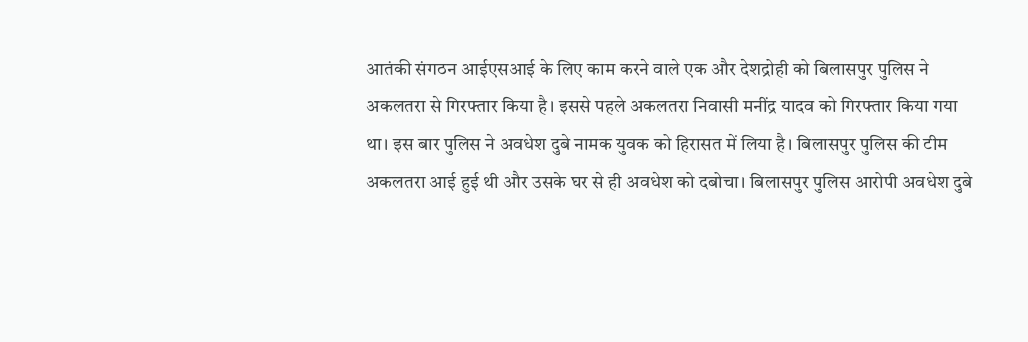आतंकी संगठन आईएसआई के लिए काम करने वाले एक और देशद्रोही को बिलासपुर पुलिस ने अकलतरा से गिरफ्तार किया है। इससे पहले अकलतरा निवासी मनींद्र यादव को गिरफ्तार किया गया था। इस बार पुलिस ने अवधेश दुबे नामक युवक को हिरासत में लिया है। बिलासपुर पुलिस की टीम अकलतरा आई हुई थी और उसके घर से ही अवधेश को दबोचा। बिलासपुर पुलिस आरोपी अवधेश दुबे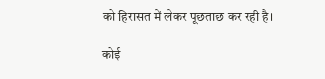को हिरासत में लेकर पूछताछ कर रही है।

कोई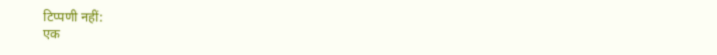टिप्पणी नहीं:
एक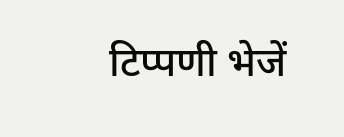टिप्पणी भेजें